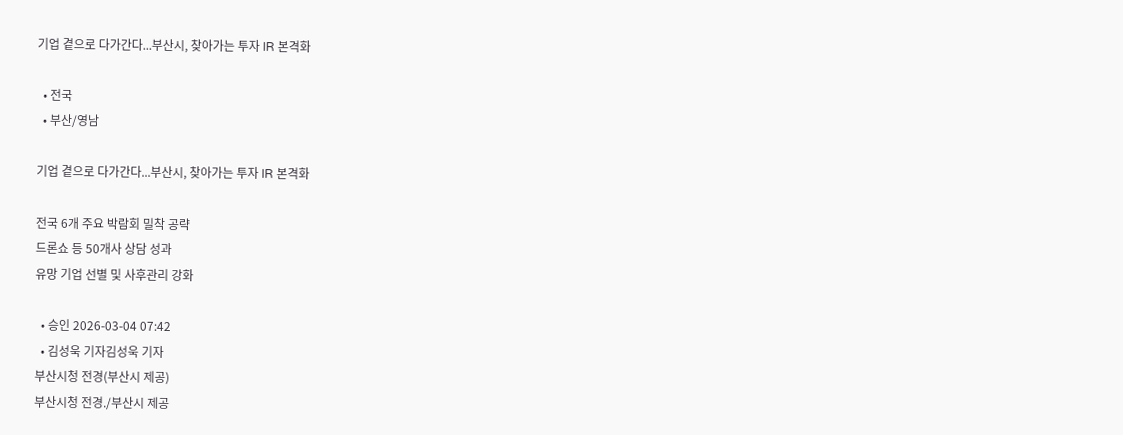기업 곁으로 다가간다...부산시, 찾아가는 투자 IR 본격화

  • 전국
  • 부산/영남

기업 곁으로 다가간다...부산시, 찾아가는 투자 IR 본격화

전국 6개 주요 박람회 밀착 공략
드론쇼 등 50개사 상담 성과
유망 기업 선별 및 사후관리 강화

  • 승인 2026-03-04 07:42
  • 김성욱 기자김성욱 기자
부산시청 전경(부산시 제공)
부산시청 전경./부산시 제공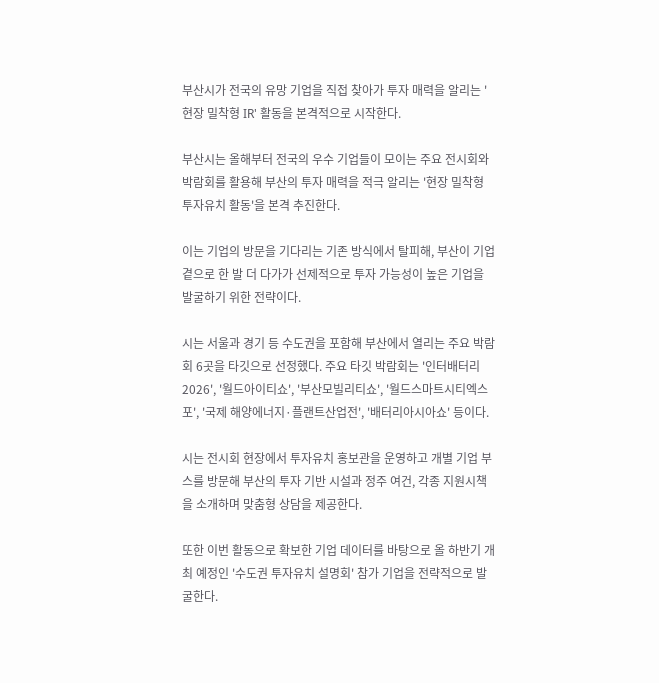부산시가 전국의 유망 기업을 직접 찾아가 투자 매력을 알리는 '현장 밀착형 IR' 활동을 본격적으로 시작한다.

부산시는 올해부터 전국의 우수 기업들이 모이는 주요 전시회와 박람회를 활용해 부산의 투자 매력을 적극 알리는 '현장 밀착형 투자유치 활동'을 본격 추진한다.

이는 기업의 방문을 기다리는 기존 방식에서 탈피해, 부산이 기업 곁으로 한 발 더 다가가 선제적으로 투자 가능성이 높은 기업을 발굴하기 위한 전략이다.

시는 서울과 경기 등 수도권을 포함해 부산에서 열리는 주요 박람회 6곳을 타깃으로 선정했다. 주요 타깃 박람회는 '인터배터리 2026', '월드아이티쇼', '부산모빌리티쇼', '월드스마트시티엑스포', '국제 해양에너지·플랜트산업전', '배터리아시아쇼' 등이다.

시는 전시회 현장에서 투자유치 홍보관을 운영하고 개별 기업 부스를 방문해 부산의 투자 기반 시설과 정주 여건, 각종 지원시책을 소개하며 맞춤형 상담을 제공한다.

또한 이번 활동으로 확보한 기업 데이터를 바탕으로 올 하반기 개최 예정인 '수도권 투자유치 설명회' 참가 기업을 전략적으로 발굴한다.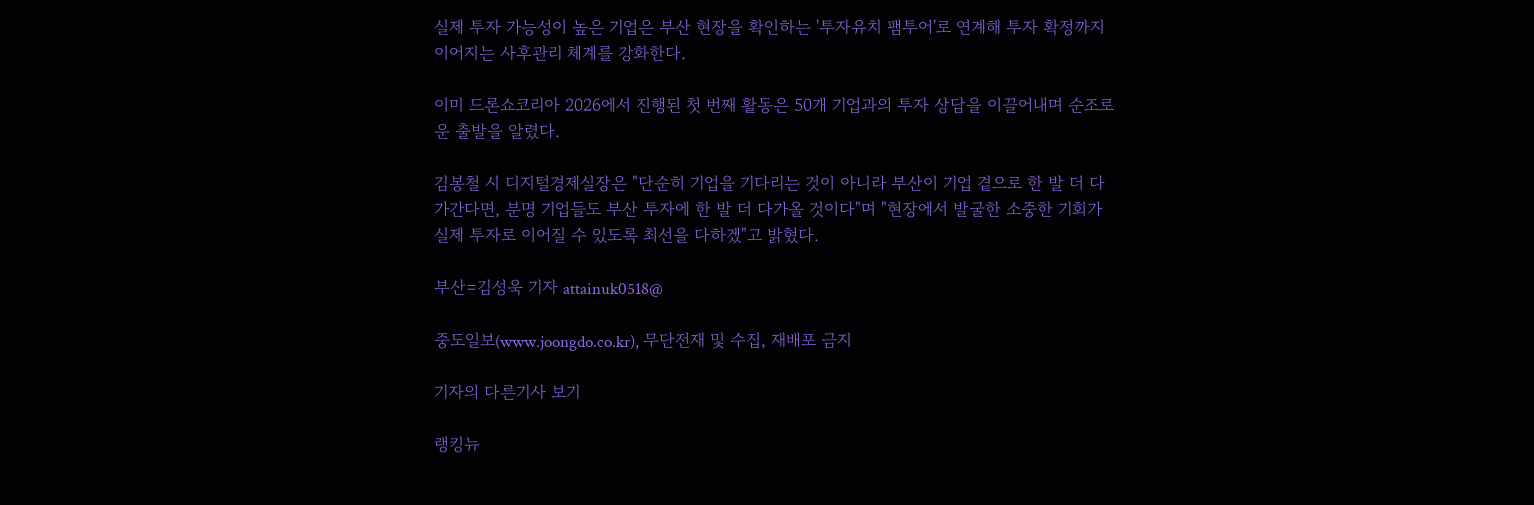실제 투자 가능성이 높은 기업은 부산 현장을 확인하는 '투자유치 팸투어'로 연계해 투자 확정까지 이어지는 사후관리 체계를 강화한다.

이미 드론쇼코리아 2026에서 진행된 첫 번째 활동은 50개 기업과의 투자 상담을 이끌어내며 순조로운 출발을 알렸다.

김봉철 시 디지털경제실장은 "단순히 기업을 기다리는 것이 아니라 부산이 기업 곁으로 한 발 더 다가간다면, 분명 기업들도 부산 투자에 한 발 더 다가올 것이다"며 "현장에서 발굴한 소중한 기회가 실제 투자로 이어질 수 있도록 최선을 다하겠"고 밝혔다.

부산=김성욱 기자 attainuk0518@

중도일보(www.joongdo.co.kr), 무단전재 및 수집, 재배포 금지

기자의 다른기사 보기

랭킹뉴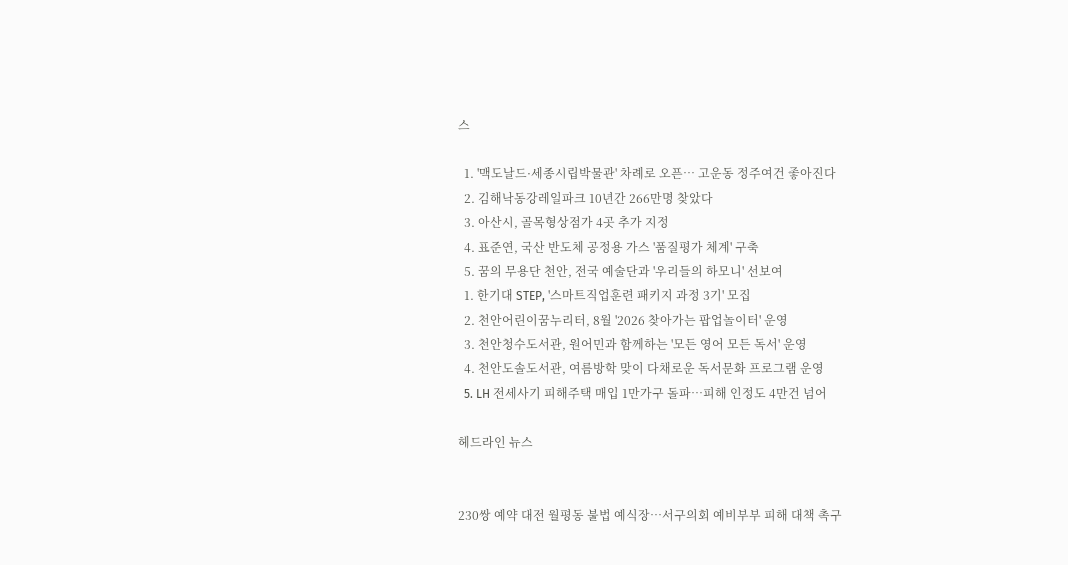스

  1. '맥도날드·세종시립박물관' 차례로 오픈… 고운동 정주여건 좋아진다
  2. 김해낙동강레일파크 10년간 266만명 찾았다
  3. 아산시, 골목형상점가 4곳 추가 지정
  4. 표준연, 국산 반도체 공정용 가스 '품질평가 체계' 구축
  5. 꿈의 무용단 천안, 전국 예술단과 '우리들의 하모니' 선보여
  1. 한기대 STEP, '스마트직업훈련 패키지 과정 3기' 모집
  2. 천안어린이꿈누리터, 8월 '2026 찾아가는 팝업놀이터' 운영
  3. 천안청수도서관, 원어민과 함께하는 '모든 영어 모든 독서' 운영
  4. 천안도솔도서관, 여름방학 맞이 다채로운 독서문화 프로그램 운영
  5. LH 전세사기 피해주택 매입 1만가구 돌파…피해 인정도 4만건 넘어

헤드라인 뉴스


230쌍 예약 대전 월평동 불법 예식장…서구의회 예비부부 피해 대책 촉구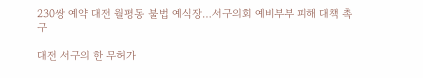230쌍 예약 대전 월평동 불법 예식장…서구의회 예비부부 피해 대책 촉구

대전 서구의 한 무허가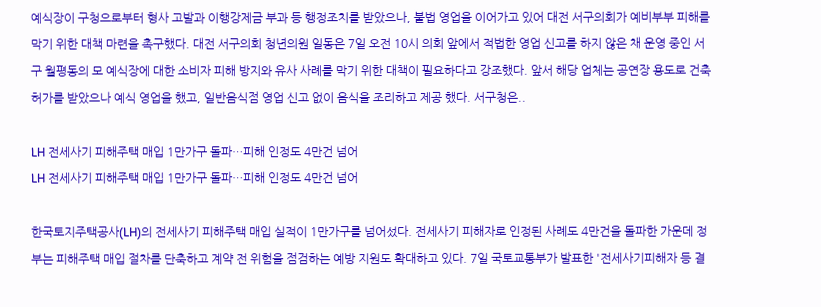예식장이 구청으로부터 형사 고발과 이행강제금 부과 등 행정조치를 받았으나, 불법 영업을 이어가고 있어 대전 서구의회가 예비부부 피해를 막기 위한 대책 마련을 촉구했다. 대전 서구의회 청년의원 일동은 7일 오전 10시 의회 앞에서 적법한 영업 신고를 하지 않은 채 운영 중인 서구 월평동의 모 예식장에 대한 소비자 피해 방지와 유사 사례를 막기 위한 대책이 필요하다고 강조했다. 앞서 해당 업체는 공연장 용도로 건축 허가를 받았으나 예식 영업을 했고, 일반음식점 영업 신고 없이 음식을 조리하고 제공 했다. 서구청은..

LH 전세사기 피해주택 매입 1만가구 돌파…피해 인정도 4만건 넘어
LH 전세사기 피해주택 매입 1만가구 돌파…피해 인정도 4만건 넘어

한국토지주택공사(LH)의 전세사기 피해주택 매입 실적이 1만가구를 넘어섰다. 전세사기 피해자로 인정된 사례도 4만건을 돌파한 가운데 정부는 피해주택 매입 절차를 단축하고 계약 전 위험을 점검하는 예방 지원도 확대하고 있다. 7일 국토교통부가 발표한 '전세사기피해자 등 결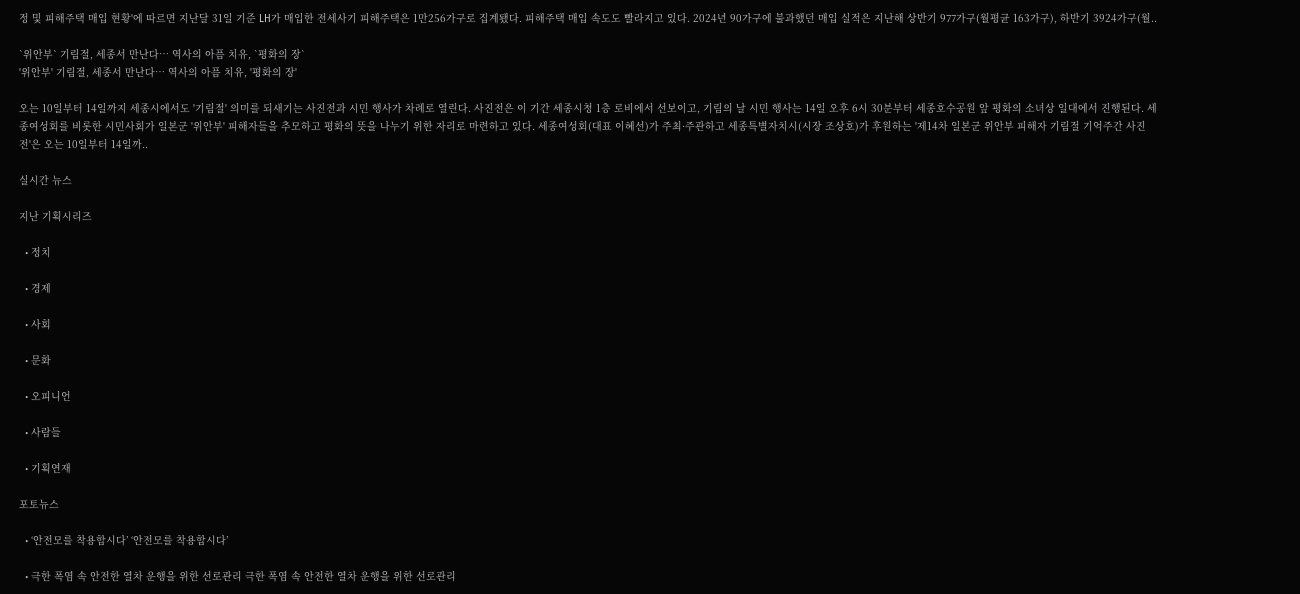정 및 피해주택 매입 현황'에 따르면 지난달 31일 기준 LH가 매입한 전세사기 피해주택은 1만256가구로 집계됐다. 피해주택 매입 속도도 빨라지고 있다. 2024년 90가구에 불과했던 매입 실적은 지난해 상반기 977가구(월평균 163가구), 하반기 3924가구(월..

`위안부` 기림절, 세종서 만난다… 역사의 아픔 치유, `평화의 장`
'위안부' 기림절, 세종서 만난다… 역사의 아픔 치유, '평화의 장'

오는 10일부터 14일까지 세종시에서도 '기림절' 의미를 되새기는 사진전과 시민 행사가 차례로 열린다. 사진전은 이 기간 세종시청 1층 로비에서 선보이고, 기림의 날 시민 행사는 14일 오후 6시 30분부터 세종호수공원 앞 평화의 소녀상 일대에서 진행된다. 세종여성회를 비롯한 시민사회가 일본군 '위안부' 피해자들을 추모하고 평화의 뜻을 나누기 위한 자리로 마련하고 있다. 세종여성회(대표 이혜선)가 주최·주관하고 세종특별자치시(시장 조상호)가 후원하는 '제14차 일본군 위안부 피해자 기림절 기억주간 사진전'은 오는 10일부터 14일까..

실시간 뉴스

지난 기획시리즈

  • 정치

  • 경제

  • 사회

  • 문화

  • 오피니언

  • 사람들

  • 기획연재

포토뉴스

  • ‘안전모를 착용합시다’ ‘안전모를 착용합시다’

  • 극한 폭염 속 안전한 열차 운행을 위한 선로관리 극한 폭염 속 안전한 열차 운행을 위한 선로관리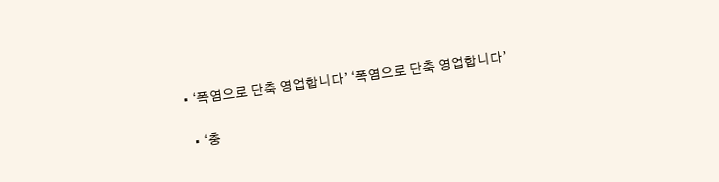• ‘폭염으로 단축 영업합니다’ ‘폭염으로 단축 영업합니다’

  • ‘충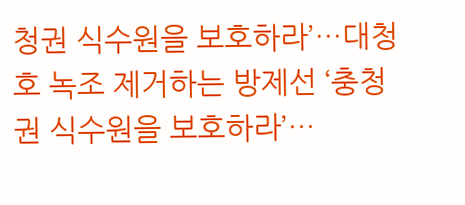청권 식수원을 보호하라’…대청호 녹조 제거하는 방제선 ‘충청권 식수원을 보호하라’…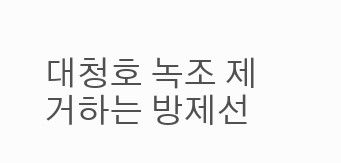대청호 녹조 제거하는 방제선